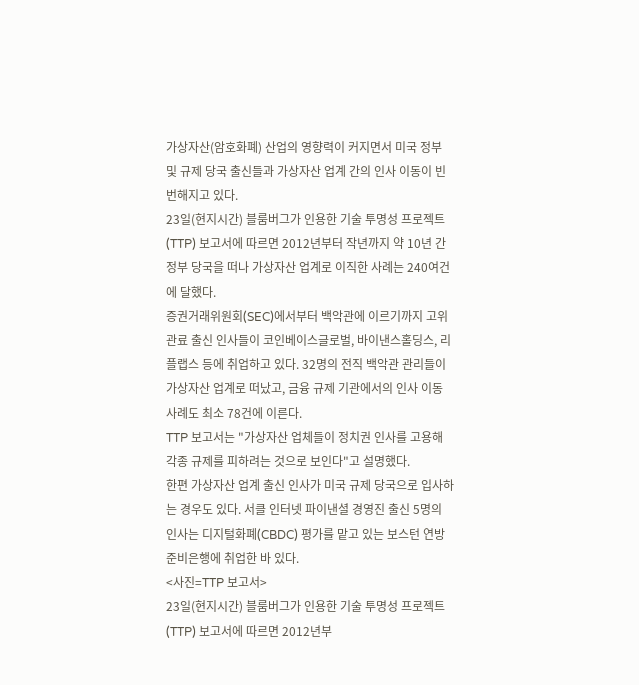가상자산(암호화폐) 산업의 영향력이 커지면서 미국 정부 및 규제 당국 출신들과 가상자산 업계 간의 인사 이동이 빈번해지고 있다.
23일(현지시간) 블룸버그가 인용한 기술 투명성 프로젝트(TTP) 보고서에 따르면 2012년부터 작년까지 약 10년 간 정부 당국을 떠나 가상자산 업계로 이직한 사례는 240여건에 달했다.
증권거래위원회(SEC)에서부터 백악관에 이르기까지 고위 관료 출신 인사들이 코인베이스글로벌, 바이낸스홀딩스, 리플랩스 등에 취업하고 있다. 32명의 전직 백악관 관리들이 가상자산 업계로 떠났고, 금융 규제 기관에서의 인사 이동 사례도 최소 78건에 이른다.
TTP 보고서는 "가상자산 업체들이 정치권 인사를 고용해 각종 규제를 피하려는 것으로 보인다"고 설명했다.
한편 가상자산 업계 출신 인사가 미국 규제 당국으로 입사하는 경우도 있다. 서클 인터넷 파이낸셜 경영진 출신 5명의 인사는 디지털화폐(CBDC) 평가를 맡고 있는 보스턴 연방준비은행에 취업한 바 있다.
<사진=TTP 보고서>
23일(현지시간) 블룸버그가 인용한 기술 투명성 프로젝트(TTP) 보고서에 따르면 2012년부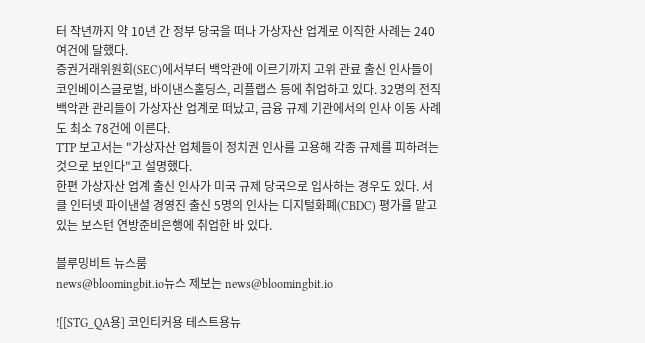터 작년까지 약 10년 간 정부 당국을 떠나 가상자산 업계로 이직한 사례는 240여건에 달했다.
증권거래위원회(SEC)에서부터 백악관에 이르기까지 고위 관료 출신 인사들이 코인베이스글로벌, 바이낸스홀딩스, 리플랩스 등에 취업하고 있다. 32명의 전직 백악관 관리들이 가상자산 업계로 떠났고, 금융 규제 기관에서의 인사 이동 사례도 최소 78건에 이른다.
TTP 보고서는 "가상자산 업체들이 정치권 인사를 고용해 각종 규제를 피하려는 것으로 보인다"고 설명했다.
한편 가상자산 업계 출신 인사가 미국 규제 당국으로 입사하는 경우도 있다. 서클 인터넷 파이낸셜 경영진 출신 5명의 인사는 디지털화폐(CBDC) 평가를 맡고 있는 보스턴 연방준비은행에 취업한 바 있다.

블루밍비트 뉴스룸
news@bloomingbit.io뉴스 제보는 news@bloomingbit.io

![[STG_QA용] 코인티커용 테스트용뉴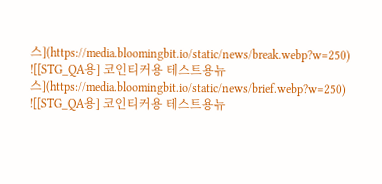스](https://media.bloomingbit.io/static/news/break.webp?w=250)
![[STG_QA용] 코인티커용 테스트용뉴스](https://media.bloomingbit.io/static/news/brief.webp?w=250)
![[STG_QA용] 코인티커용 테스트용뉴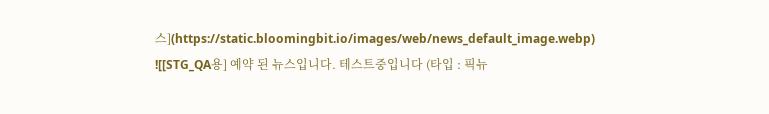스](https://static.bloomingbit.io/images/web/news_default_image.webp)
![[STG_QA용] 예약 된 뉴스입니다. 테스트중입니다 (타입 : 픽뉴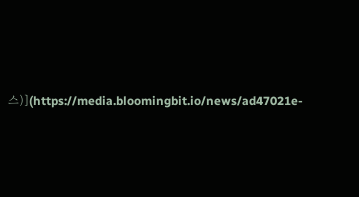스)](https://media.bloomingbit.io/news/ad47021e-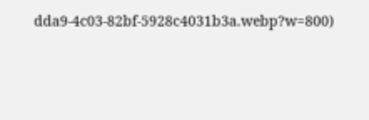dda9-4c03-82bf-5928c4031b3a.webp?w=800)